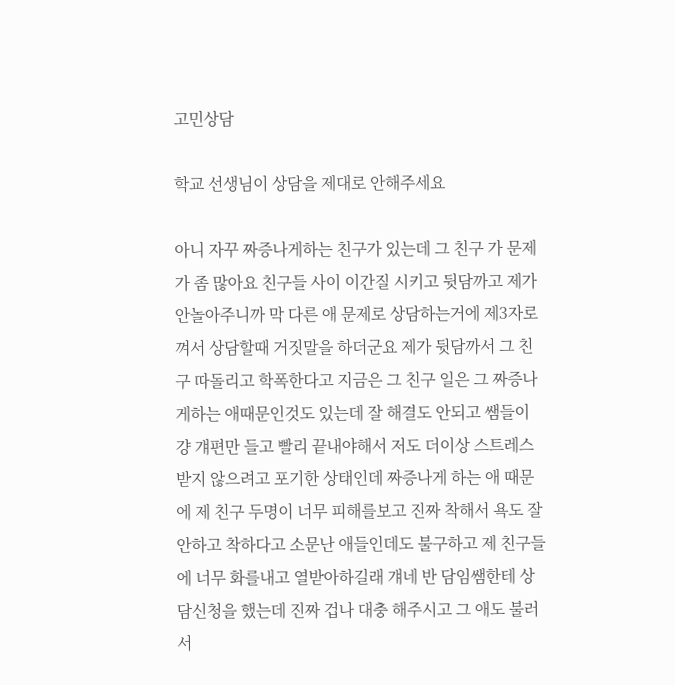고민상담

학교 선생님이 상담을 제대로 안해주세요

아니 자꾸 짜증나게하는 친구가 있는데 그 친구 가 문제가 좀 많아요 친구들 사이 이간질 시키고 뒷담까고 제가 안놀아주니까 막 다른 애 문제로 상담하는거에 제3자로 껴서 상담할때 거짓말을 하더군요 제가 뒷담까서 그 친구 따돌리고 학폭한다고 지금은 그 친구 일은 그 짜증나게하는 애때문인것도 있는데 잘 해결도 안되고 쌤들이 걍 걔편만 들고 빨리 끝내야해서 저도 더이상 스트레스 받지 않으려고 포기한 상태인데 짜증나게 하는 애 때문에 제 친구 두명이 너무 피해를보고 진짜 착해서 욕도 잘안하고 착하다고 소문난 애들인데도 불구하고 제 친구들에 너무 화를내고 열받아하길래 걔네 반 담임쌤한테 상담신청을 했는데 진짜 겁나 대충 해주시고 그 애도 불러서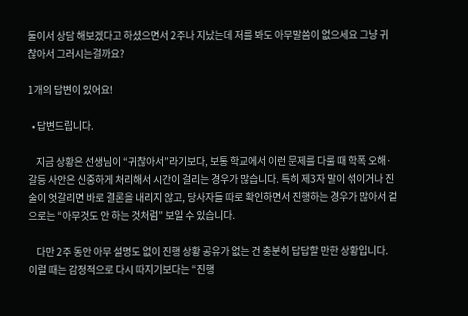둘이서 상담 해보겠다고 하셨으면서 2주나 지났는데 저를 봐도 아무말씀이 없으세요 그냥 귀찮아서 그러시는걸까요?

1개의 답변이 있어요!

  • 답변드립니다.

    지금 상황은 선생님이 “귀찮아서”라기보다, 보통 학교에서 이런 문제를 다룰 때 학폭 오해·갈등 사안은 신중하게 처리해서 시간이 걸리는 경우가 많습니다. 특히 제3자 말이 섞이거나 진술이 엇갈리면 바로 결론을 내리지 않고, 당사자들 따로 확인하면서 진행하는 경우가 많아서 겉으로는 “아무것도 안 하는 것처럼” 보일 수 있습니다.

    다만 2주 동안 아무 설명도 없이 진행 상황 공유가 없는 건 충분히 답답할 만한 상황입니다. 이럴 때는 감정적으로 다시 따지기보다는 “진행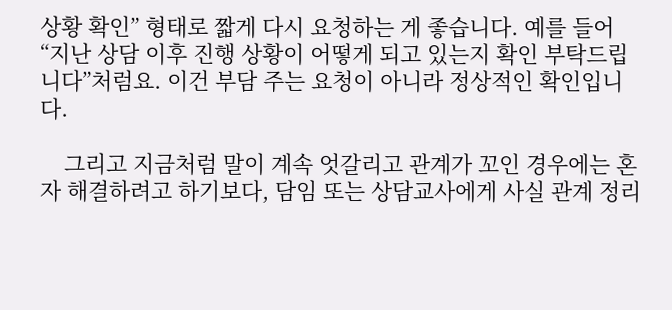상황 확인” 형태로 짧게 다시 요청하는 게 좋습니다. 예를 들어 “지난 상담 이후 진행 상황이 어떻게 되고 있는지 확인 부탁드립니다”처럼요. 이건 부담 주는 요청이 아니라 정상적인 확인입니다.

    그리고 지금처럼 말이 계속 엇갈리고 관계가 꼬인 경우에는 혼자 해결하려고 하기보다, 담임 또는 상담교사에게 사실 관계 정리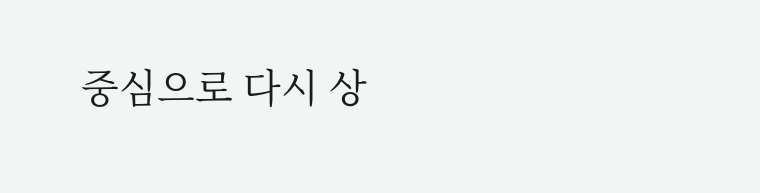중심으로 다시 상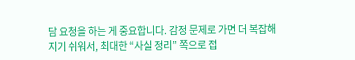담 요청을 하는 게 중요합니다. 감정 문제로 가면 더 복잡해지기 쉬워서, 최대한 “사실 정리” 쪽으로 접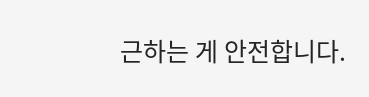근하는 게 안전합니다.